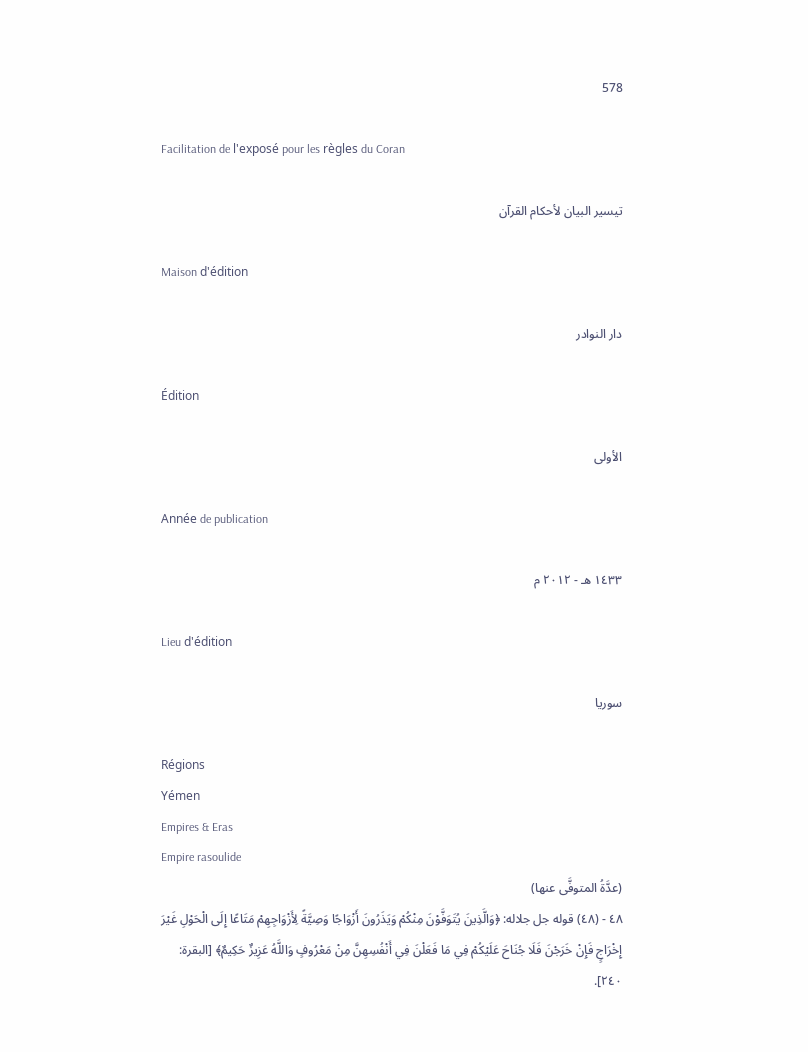578

Facilitation de l'exposé pour les règles du Coran

تيسير البيان لأحكام القرآن

Maison d'édition

دار النوادر

Édition

الأولى

Année de publication

١٤٣٣ هـ - ٢٠١٢ م

Lieu d'édition

سوريا

Régions
Yémen
Empires & Eras
Empire rasoulide
(عدَّةُ المتوفَّى عنها)
٤٨ - (٤٨) قوله جل جلاله: ﴿وَالَّذِينَ يُتَوَفَّوْنَ مِنْكُمْ وَيَذَرُونَ أَزْوَاجًا وَصِيَّةً لِأَزْوَاجِهِمْ مَتَاعًا إِلَى الْحَوْلِ غَيْرَ إِخْرَاجٍ فَإِنْ خَرَجْنَ فَلَا جُنَاحَ عَلَيْكُمْ فِي مَا فَعَلْنَ فِي أَنْفُسِهِنَّ مِنْ مَعْرُوفٍ وَاللَّهُ عَزِيزٌ حَكِيمٌ﴾ [البقرة: ٢٤٠].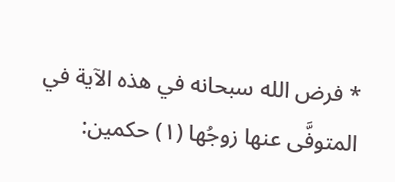* فرض الله سبحانه في هذه الآية في المتوفَّى عنها زوجُها (١) حكمين: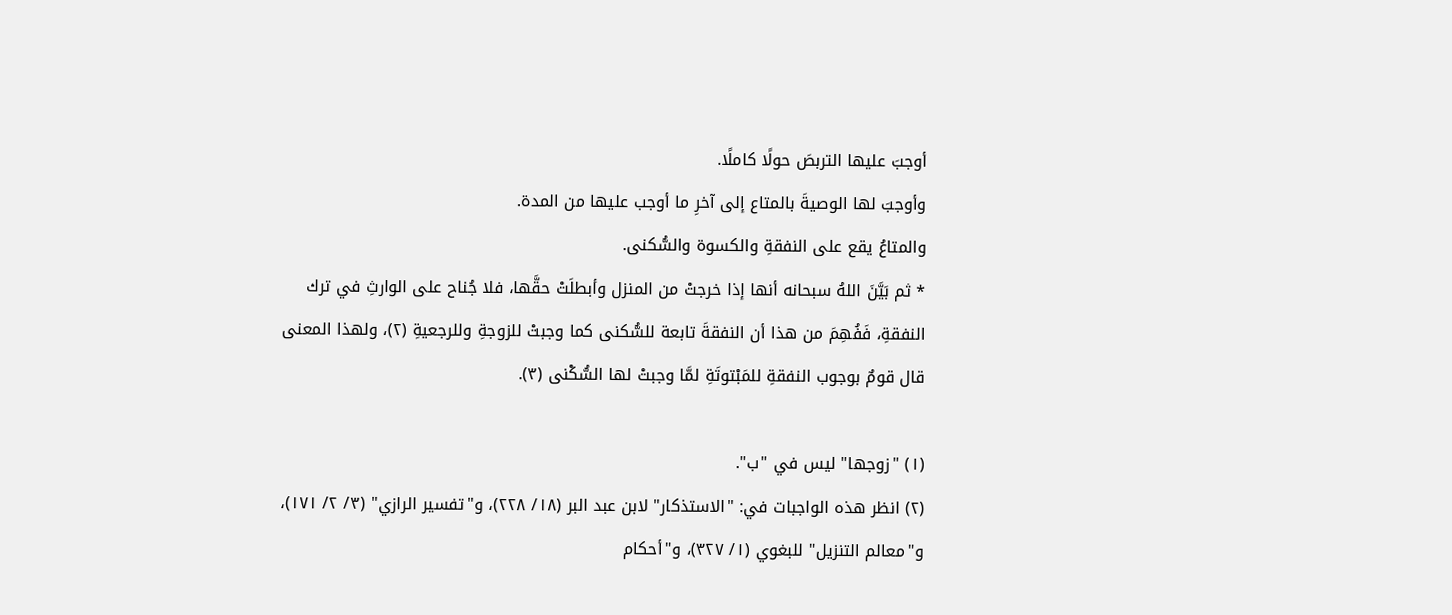أوجبَ عليها التربصَ حولًا كاملًا.
وأوجبَ لها الوصيةَ بالمتاع إلى آخرِ ما أوجب عليها من المدة.
والمتاعُ يقع على النفقةِ والكسوة والسُّكنى.
* ثم بَيَّنَ اللهُ سبحانه أنها إذا خرجتْ من المنزل وأبطلَتْ حقَّها، فلا جُناح على الوارثِ في ترك النفقةِ، فَفُهِمَ من هذا أن النفقةَ تابعة للسُّكنى كما وجبتْ للزوجةِ وللرجعيةِ (٢)، ولهذا المعنى قال قومٌ بوجوب النفقةِ للمَبْتوتَةِ لمَّا وجبتْ لها السُّكْنى (٣).

(١) "زوجها" ليس في "ب".
(٢) انظر هذه الواجبات في: "الاستذكار" لابن عبد البر (١٨/ ٢٢٨)، و"تفسير الرازي" (٣/ ٢/ ١٧١)، و"معالم التنزيل" للبغوي (١/ ٣٢٧)، و"أحكام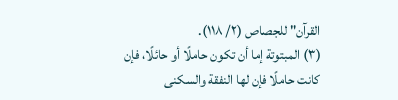القرآن" للجصاص (٢/ ١١٨).
(٣) المبتوتة إما أن تكون حاملًا أو حائلًا، فإن كانت حاملًا فإن لها النفقة والسكنى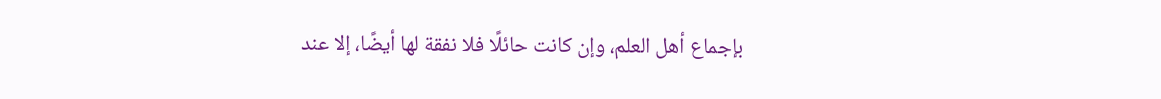بإجماع أهل العلم، وإن كانت حائلًا فلا نفقة لها أيضًا، إلا عند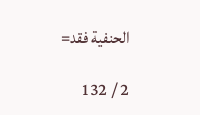الحنفية فقد=

2 / 132